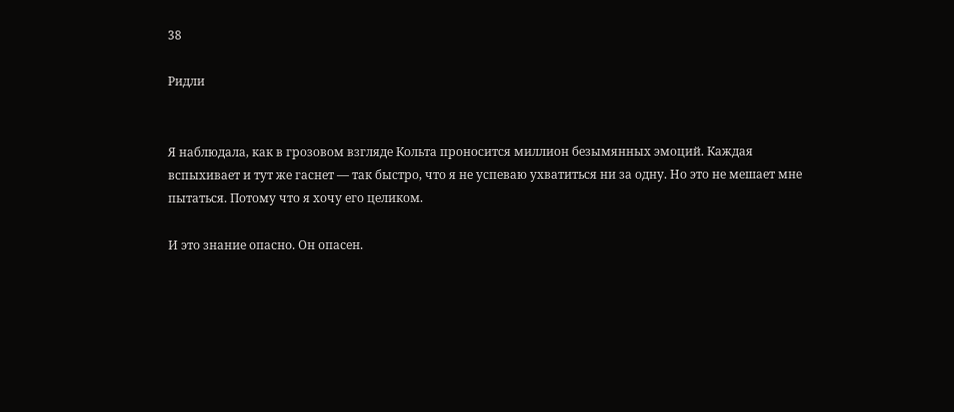38

Ридли


Я наблюдала, как в грозовом взгляде Кольта проносится миллион безымянных эмоций. Каждая вспыхивает и тут же гаснет — так быстро, что я не успеваю ухватиться ни за одну. Но это не мешает мне пытаться. Потому что я хочу его целиком.

И это знание опасно. Он опасен.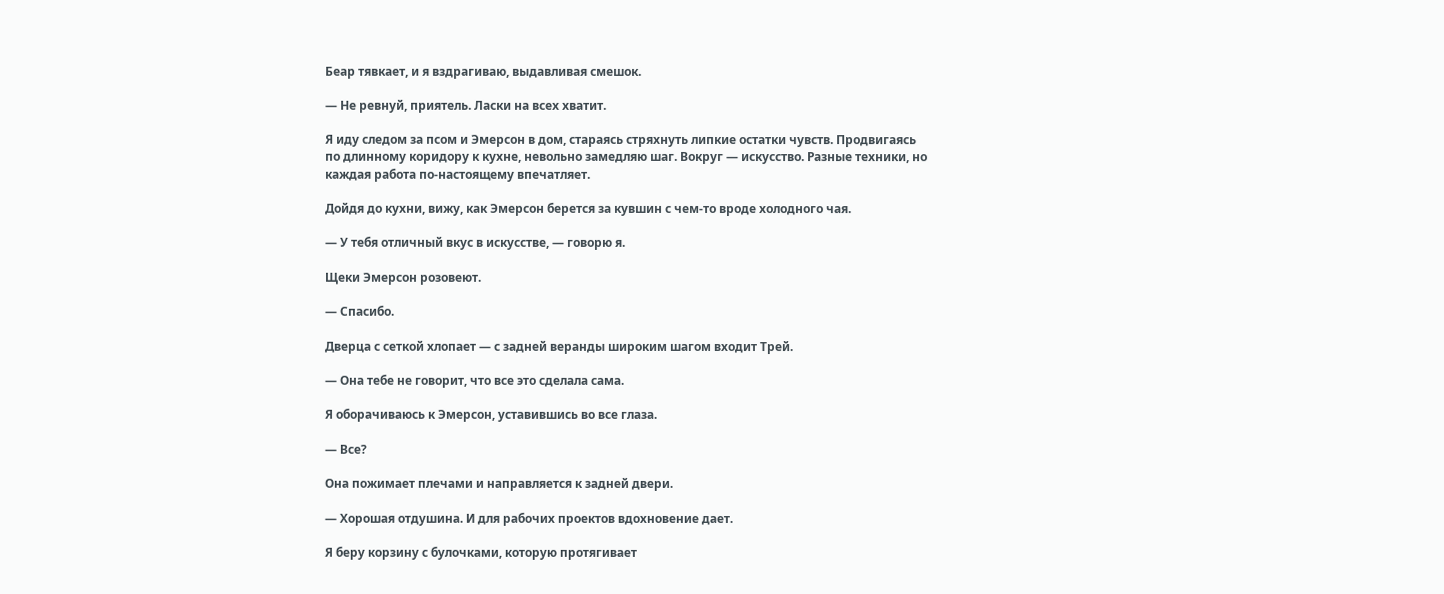Беар тявкает, и я вздрагиваю, выдавливая смешок.

— Не ревнуй, приятель. Ласки на всех хватит.

Я иду следом за псом и Эмерсон в дом, стараясь стряхнуть липкие остатки чувств. Продвигаясь по длинному коридору к кухне, невольно замедляю шаг. Вокруг — искусство. Разные техники, но каждая работа по-настоящему впечатляет.

Дойдя до кухни, вижу, как Эмерсон берется за кувшин с чем-то вроде холодного чая.

— У тебя отличный вкус в искусстве, — говорю я.

Щеки Эмерсон розовеют.

— Спасибо.

Дверца с сеткой хлопает — с задней веранды широким шагом входит Трей.

— Она тебе не говорит, что все это сделала сама.

Я оборачиваюсь к Эмерсон, уставившись во все глаза.

— Все?

Она пожимает плечами и направляется к задней двери.

— Хорошая отдушина. И для рабочих проектов вдохновение дает.

Я беру корзину с булочками, которую протягивает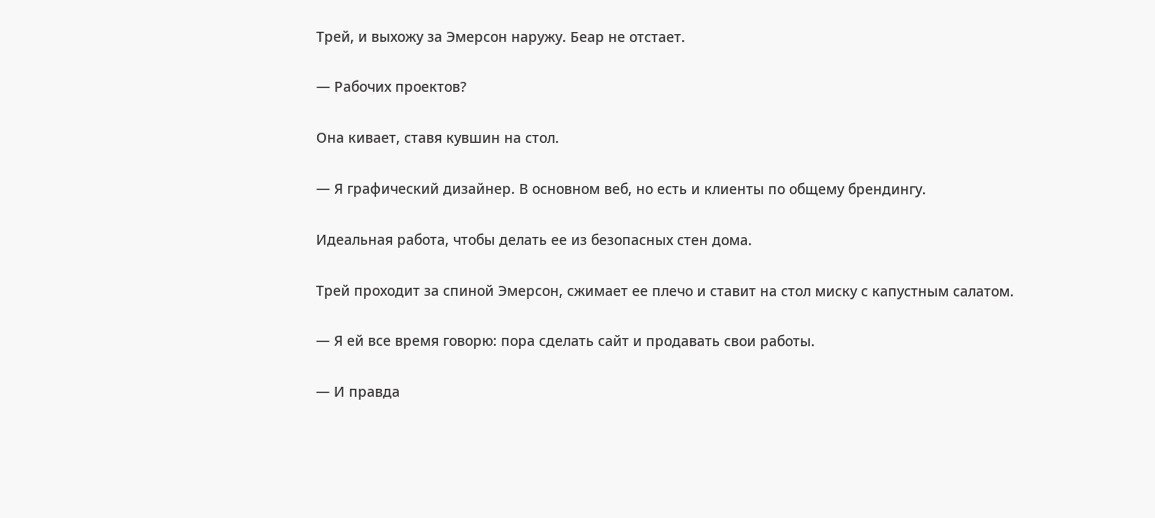Трей, и выхожу за Эмерсон наружу. Беар не отстает.

— Рабочих проектов?

Она кивает, ставя кувшин на стол.

— Я графический дизайнер. В основном веб, но есть и клиенты по общему брендингу.

Идеальная работа, чтобы делать ее из безопасных стен дома.

Трей проходит за спиной Эмерсон, сжимает ее плечо и ставит на стол миску с капустным салатом.

— Я ей все время говорю: пора сделать сайт и продавать свои работы.

— И правда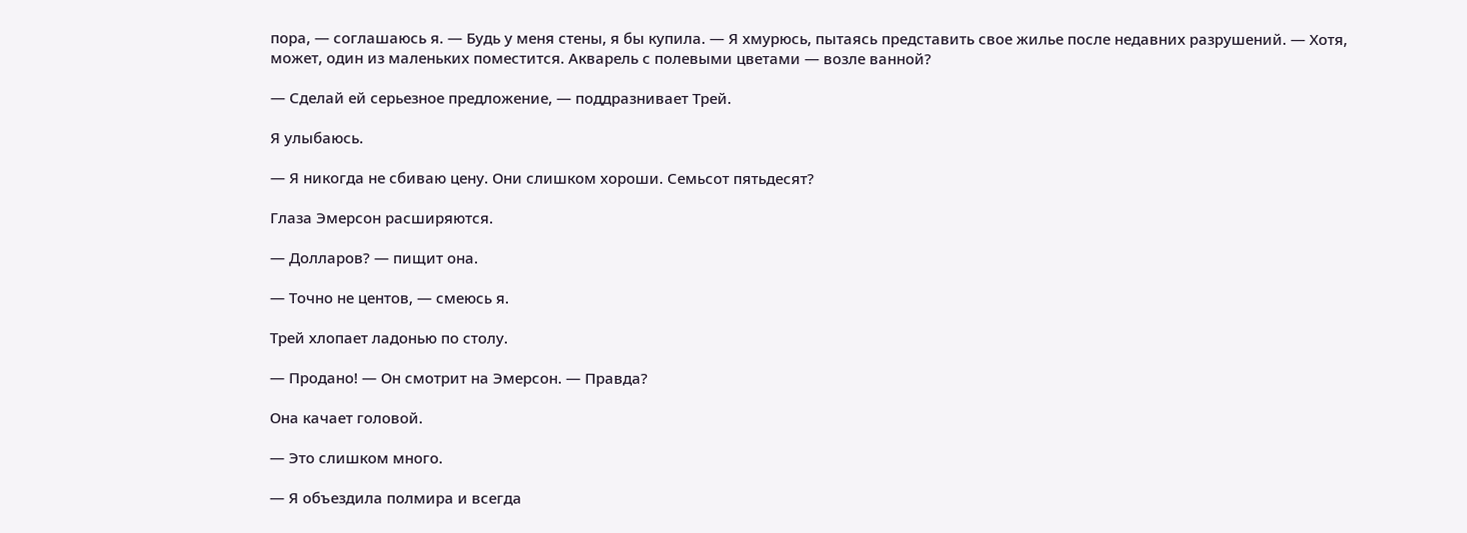пора, — соглашаюсь я. — Будь у меня стены, я бы купила. — Я хмурюсь, пытаясь представить свое жилье после недавних разрушений. — Хотя, может, один из маленьких поместится. Акварель с полевыми цветами — возле ванной?

— Сделай ей серьезное предложение, — поддразнивает Трей.

Я улыбаюсь.

— Я никогда не сбиваю цену. Они слишком хороши. Семьсот пятьдесят?

Глаза Эмерсон расширяются.

— Долларов? — пищит она.

— Точно не центов, — смеюсь я.

Трей хлопает ладонью по столу.

— Продано! — Он смотрит на Эмерсон. — Правда?

Она качает головой.

— Это слишком много.

— Я объездила полмира и всегда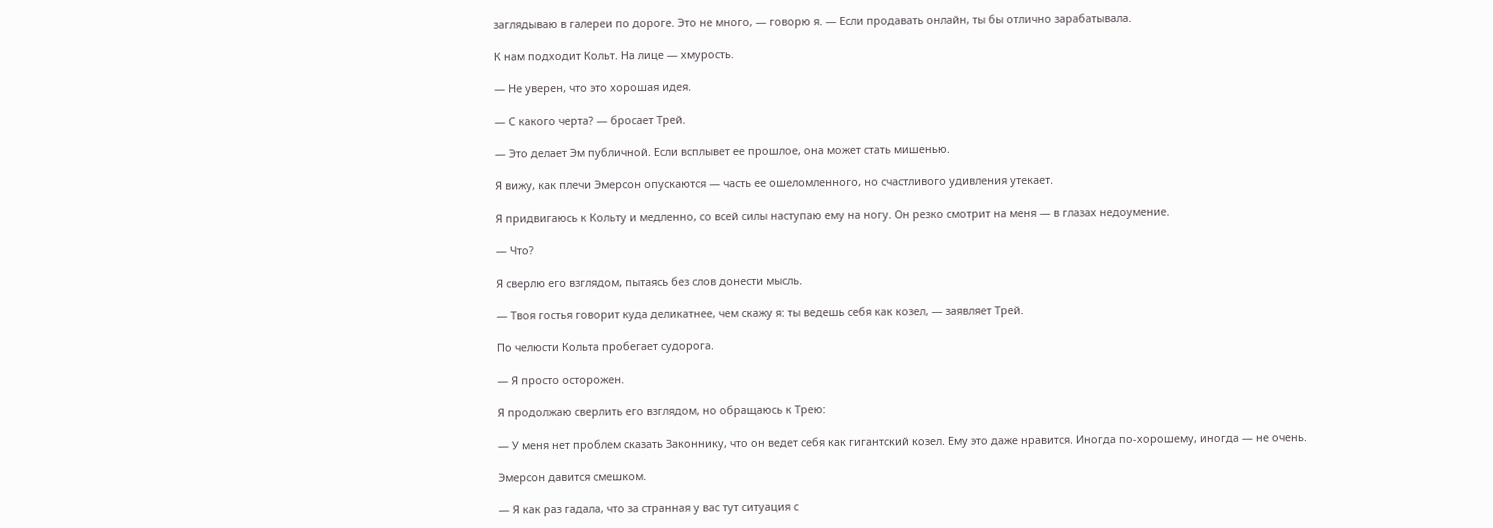заглядываю в галереи по дороге. Это не много, — говорю я. — Если продавать онлайн, ты бы отлично зарабатывала.

К нам подходит Кольт. На лице — хмурость.

— Не уверен, что это хорошая идея.

— С какого черта? — бросает Трей.

— Это делает Эм публичной. Если всплывет ее прошлое, она может стать мишенью.

Я вижу, как плечи Эмерсон опускаются — часть ее ошеломленного, но счастливого удивления утекает.

Я придвигаюсь к Кольту и медленно, со всей силы наступаю ему на ногу. Он резко смотрит на меня — в глазах недоумение.

— Что?

Я сверлю его взглядом, пытаясь без слов донести мысль.

— Твоя гостья говорит куда деликатнее, чем скажу я: ты ведешь себя как козел, — заявляет Трей.

По челюсти Кольта пробегает судорога.

— Я просто осторожен.

Я продолжаю сверлить его взглядом, но обращаюсь к Трею:

— У меня нет проблем сказать Законнику, что он ведет себя как гигантский козел. Ему это даже нравится. Иногда по-хорошему, иногда — не очень.

Эмерсон давится смешком.

— Я как раз гадала, что за странная у вас тут ситуация с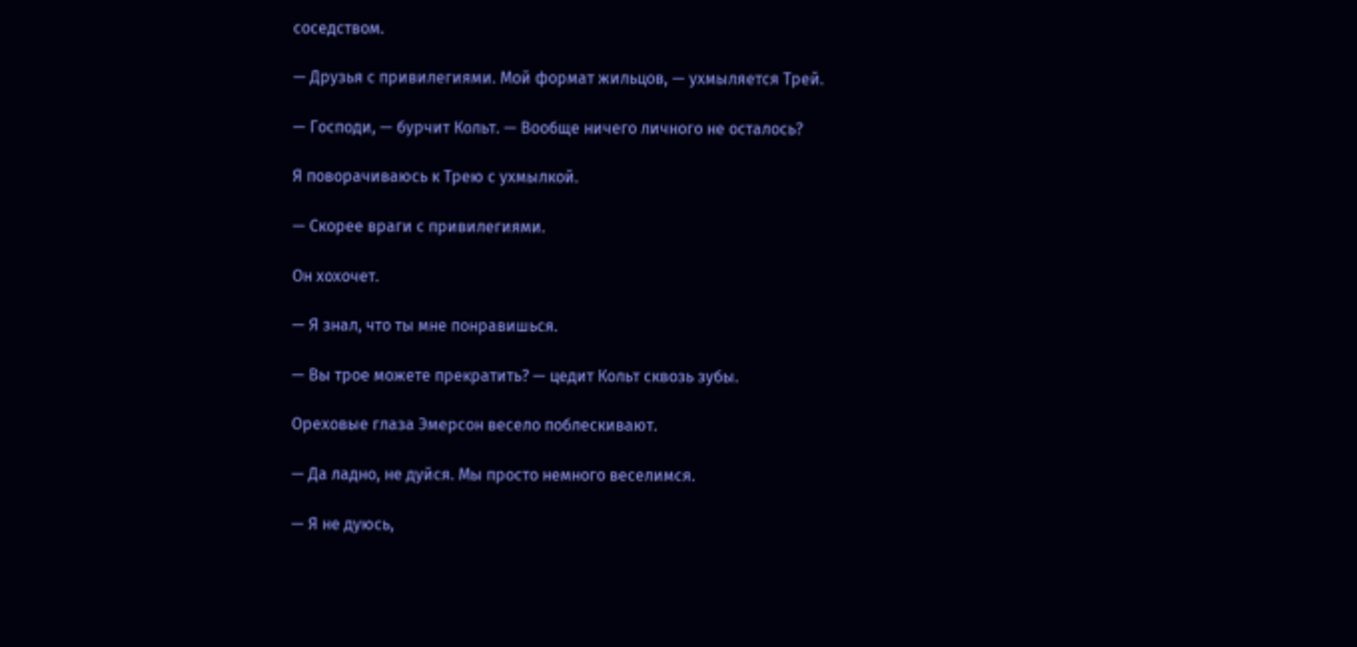соседством.

— Друзья с привилегиями. Мой формат жильцов, — ухмыляется Трей.

— Господи, — бурчит Кольт. — Вообще ничего личного не осталось?

Я поворачиваюсь к Трею с ухмылкой.

— Скорее враги с привилегиями.

Он хохочет.

— Я знал, что ты мне понравишься.

— Вы трое можете прекратить? — цедит Кольт сквозь зубы.

Ореховые глаза Эмерсон весело поблескивают.

— Да ладно, не дуйся. Мы просто немного веселимся.

— Я не дуюсь,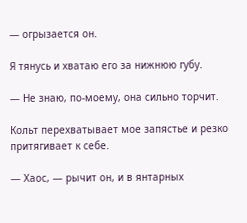— огрызается он.

Я тянусь и хватаю его за нижнюю губу.

— Не знаю, по-моему, она сильно торчит.

Кольт перехватывает мое запястье и резко притягивает к себе.

— Хаос, — рычит он, и в янтарных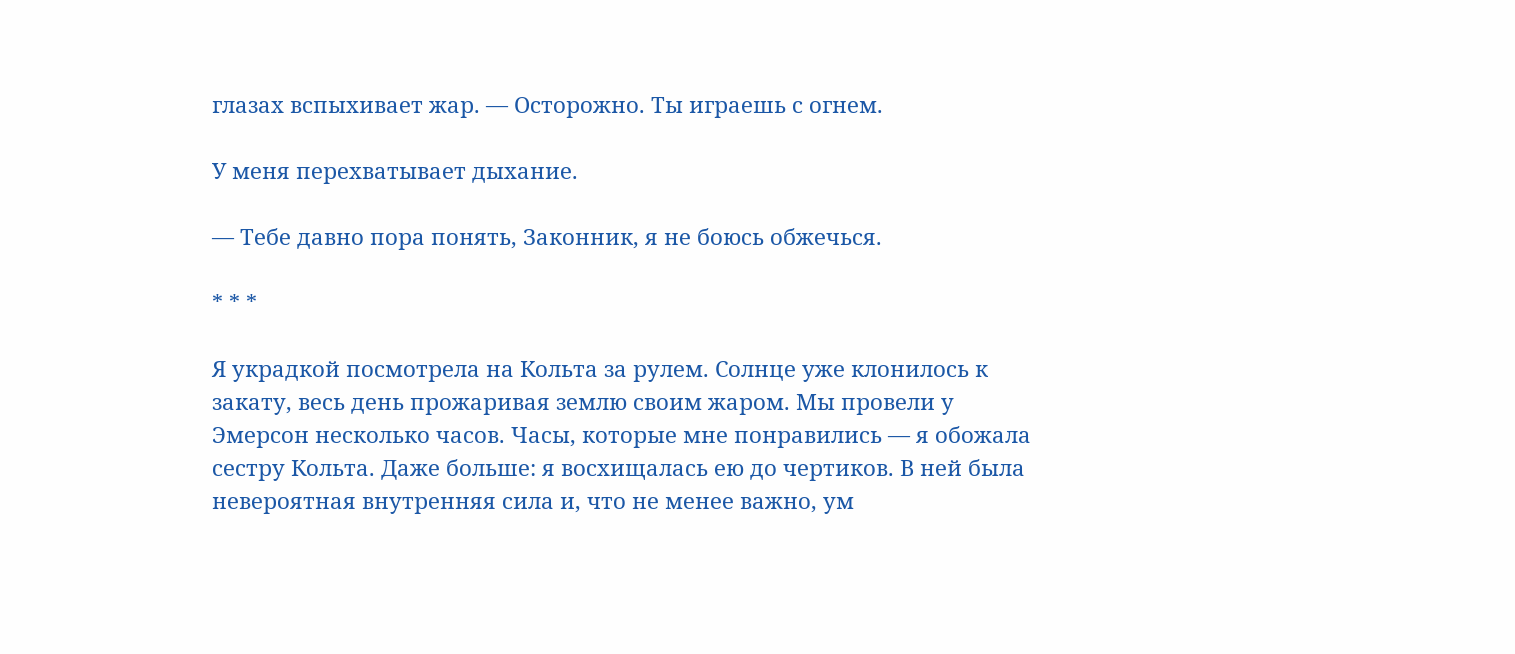глазах вспыхивает жар. — Осторожно. Ты играешь с огнем.

У меня перехватывает дыхание.

— Тебе давно пора понять, Законник, я не боюсь обжечься.

* * *

Я украдкой посмотрела на Кольта за рулем. Солнце уже клонилось к закату, весь день прожаривая землю своим жаром. Мы провели у Эмерсон несколько часов. Часы, которые мне понравились — я обожала сестру Кольта. Даже больше: я восхищалась ею до чертиков. В ней была невероятная внутренняя сила и, что не менее важно, ум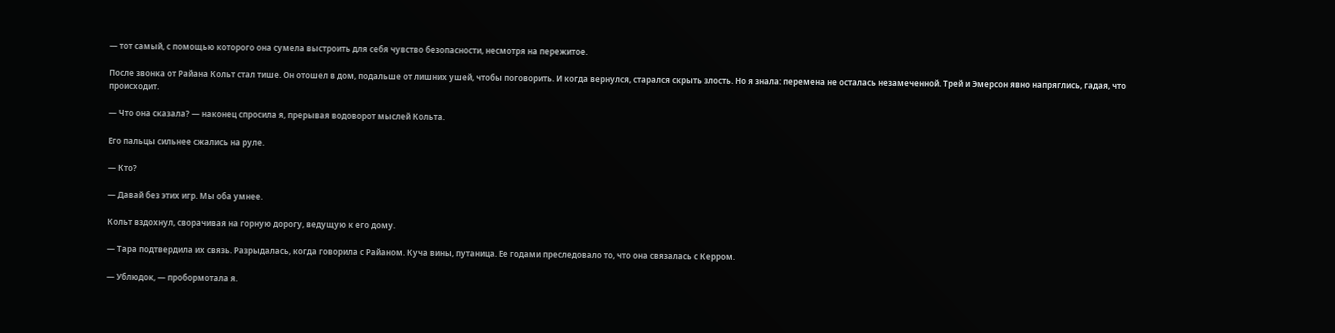— тот самый, с помощью которого она сумела выстроить для себя чувство безопасности, несмотря на пережитое.

После звонка от Райана Кольт стал тише. Он отошел в дом, подальше от лишних ушей, чтобы поговорить. И когда вернулся, старался скрыть злость. Но я знала: перемена не осталась незамеченной. Трей и Эмерсон явно напряглись, гадая, что происходит.

— Что она сказала? — наконец спросила я, прерывая водоворот мыслей Кольта.

Его пальцы сильнее сжались на руле.

— Кто?

— Давай без этих игр. Мы оба умнее.

Кольт вздохнул, сворачивая на горную дорогу, ведущую к его дому.

— Тара подтвердила их связь. Разрыдалась, когда говорила с Райаном. Куча вины, путаница. Ее годами преследовало то, что она связалась с Керром.

— Ублюдок, — пробормотала я.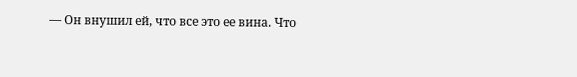— Он внушил ей, что все это ее вина. Что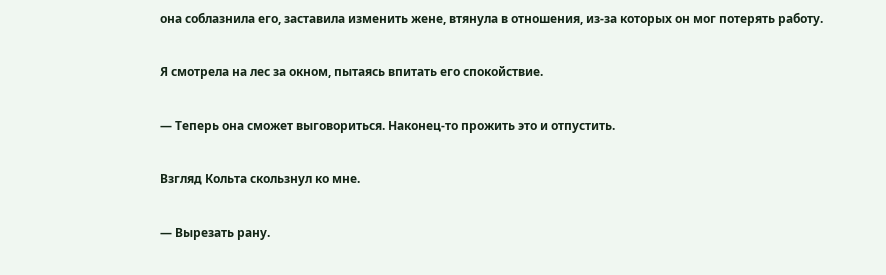она соблазнила его, заставила изменить жене, втянула в отношения, из-за которых он мог потерять работу.

Я смотрела на лес за окном, пытаясь впитать его спокойствие.

— Теперь она сможет выговориться. Наконец-то прожить это и отпустить.

Взгляд Кольта скользнул ко мне.

— Вырезать рану.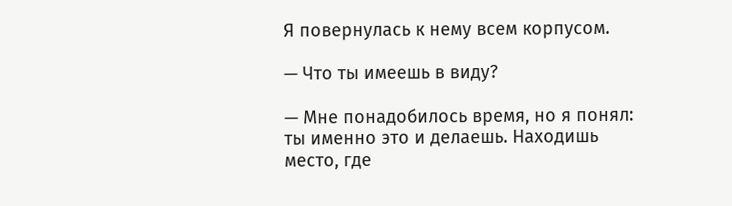Я повернулась к нему всем корпусом.

— Что ты имеешь в виду?

— Мне понадобилось время, но я понял: ты именно это и делаешь. Находишь место, где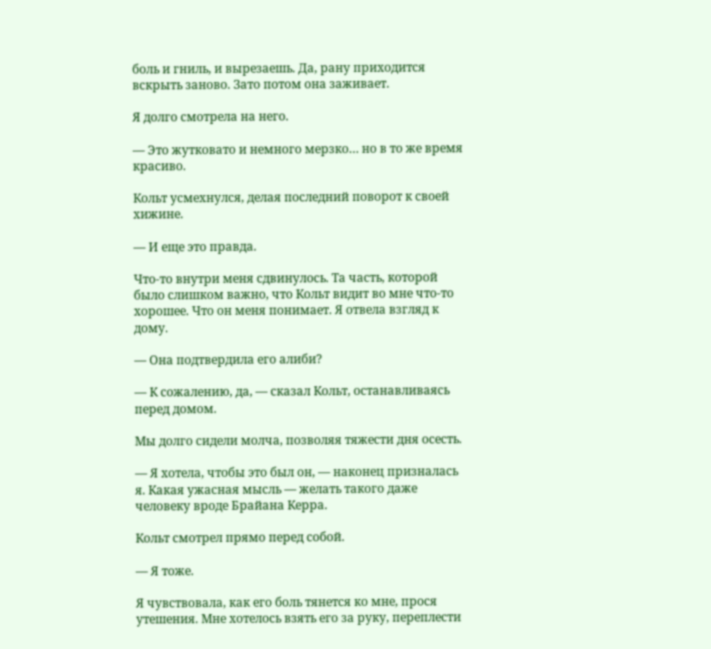боль и гниль, и вырезаешь. Да, рану приходится вскрыть заново. Зато потом она заживает.

Я долго смотрела на него.

— Это жутковато и немного мерзко… но в то же время красиво.

Кольт усмехнулся, делая последний поворот к своей хижине.

— И еще это правда.

Что-то внутри меня сдвинулось. Та часть, которой было слишком важно, что Кольт видит во мне что-то хорошее. Что он меня понимает. Я отвела взгляд к дому.

— Она подтвердила его алиби?

— К сожалению, да, — сказал Кольт, останавливаясь перед домом.

Мы долго сидели молча, позволяя тяжести дня осесть.

— Я хотела, чтобы это был он, — наконец призналась я. Какая ужасная мысль — желать такого даже человеку вроде Брайана Керра.

Кольт смотрел прямо перед собой.

— Я тоже.

Я чувствовала, как его боль тянется ко мне, прося утешения. Мне хотелось взять его за руку, переплести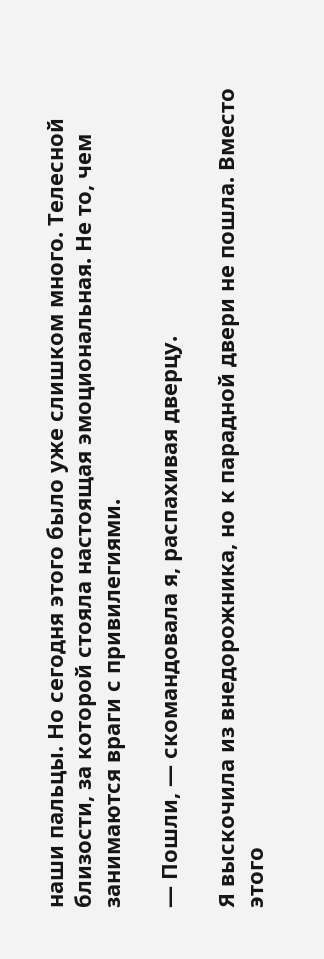наши пальцы. Но сегодня этого было уже слишком много. Телесной близости, за которой стояла настоящая эмоциональная. Не то, чем занимаются враги с привилегиями.

— Пошли, — скомандовала я, распахивая дверцу.

Я выскочила из внедорожника, но к парадной двери не пошла. Вместо этого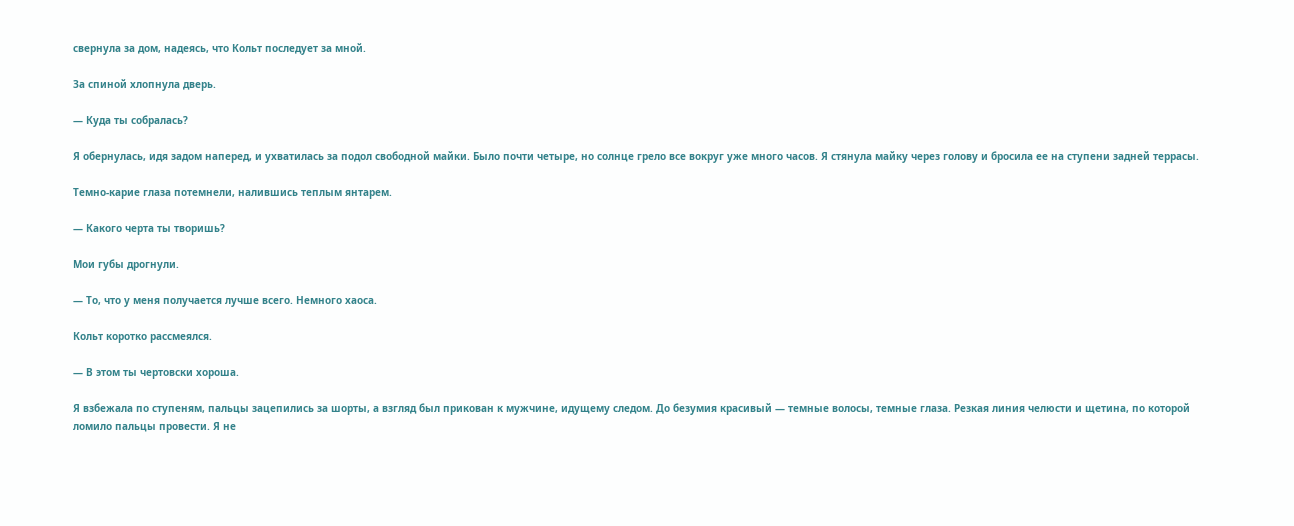свернула за дом, надеясь, что Кольт последует за мной.

За спиной хлопнула дверь.

— Куда ты собралась?

Я обернулась, идя задом наперед, и ухватилась за подол свободной майки. Было почти четыре, но солнце грело все вокруг уже много часов. Я стянула майку через голову и бросила ее на ступени задней террасы.

Темно-карие глаза потемнели, налившись теплым янтарем.

— Какого черта ты творишь?

Мои губы дрогнули.

— То, что у меня получается лучше всего. Немного хаоса.

Кольт коротко рассмеялся.

— В этом ты чертовски хороша.

Я взбежала по ступеням, пальцы зацепились за шорты, а взгляд был прикован к мужчине, идущему следом. До безумия красивый — темные волосы, темные глаза. Резкая линия челюсти и щетина, по которой ломило пальцы провести. Я не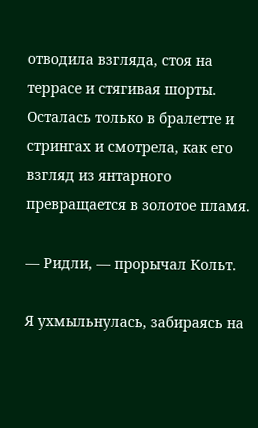отводила взгляда, стоя на террасе и стягивая шорты. Осталась только в бралетте и стрингах и смотрела, как его взгляд из янтарного превращается в золотое пламя.

— Ридли, — прорычал Кольт.

Я ухмыльнулась, забираясь на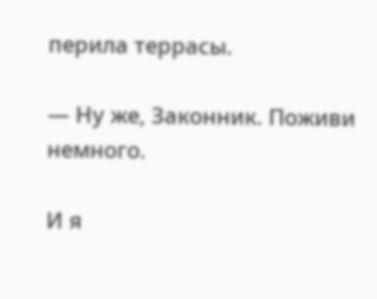перила террасы.

— Ну же, Законник. Поживи немного.

И я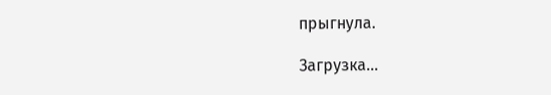прыгнула.

Загрузка...